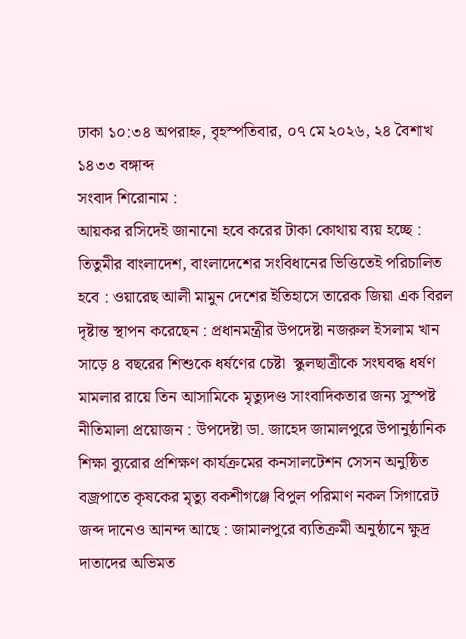ঢাকা ১০:৩৪ অপরাহ্ন, বৃহস্পতিবার, ০৭ মে ২০২৬, ২৪ বৈশাখ ১৪৩৩ বঙ্গাব্দ
সংবাদ শিরোনাম :
আয়কর রসিদেই জানানো হবে করের টাকা কোথায় ব্যয় হচ্ছে : তিতুমীর বাংলাদেশ, বাংলাদেশের সংবিধানের ভিত্তিতেই পরিচালিত হবে : ওয়ারেছ আলী মামুন দেশের ইতিহাসে তারেক জিয়া এক বিরল দৃষ্টান্ত স্থাপন করেছেন : প্রধানমন্ত্রীর উপদেষ্টা নজরুল ইসলাম খান সাড়ে ৪ বছরের শিশুকে ধর্ষণের চেষ্টা  স্কুলছাত্রীকে সংঘবদ্ধ ধর্ষণ মামলার রায়ে তিন আসামিকে মৃত্যুদণ্ড সাংবাদিকতার জন্য সুস্পষ্ট নীতিমালা প্রয়োজন : উপদেষ্টা ডা. জাহেদ জামালপুরে উপানুষ্ঠানিক শিক্ষা ব্যুরোর প্রশিক্ষণ কার্যক্রমের কনসালটেশন সেসন অনুষ্ঠিত বজ্রপাতে কৃষকের মৃত্যু বকশীগঞ্জে বিপুল পরিমাণ নকল সিগারেট জব্দ দানেও আনন্দ আছে : জামালপুরে ব্যতিক্রমী অনুষ্ঠানে ক্ষুদ্র দাতাদের অভিমত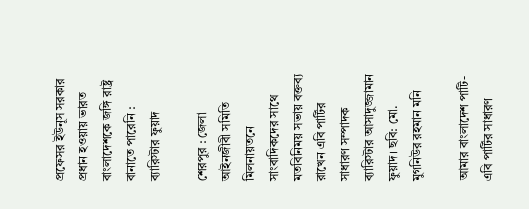প্রফেসর ইউনূস সরকার প্রধান হওয়ায় ভারত বাংলাদেশকে জঙ্গি রাষ্ট্র বানাতে পারেনি : ব্যারিস্টার ফুয়াদ

শেরপুর : জেলা আইনজীবী সমিতি মিলনায়তনে সাংবাদিকদের সাথে মতবিনিময় সভায় বক্তব্য রাখেন এবি পার্টির সাধারণ সম্পাদক ব্যারিস্টার আসাদুজ্জামান ফুয়াদ। ছবি: মো. মুগনিউর রহমান মনি

আমার বাংলাদেশ পাটি- এবি পার্টির সাধারণ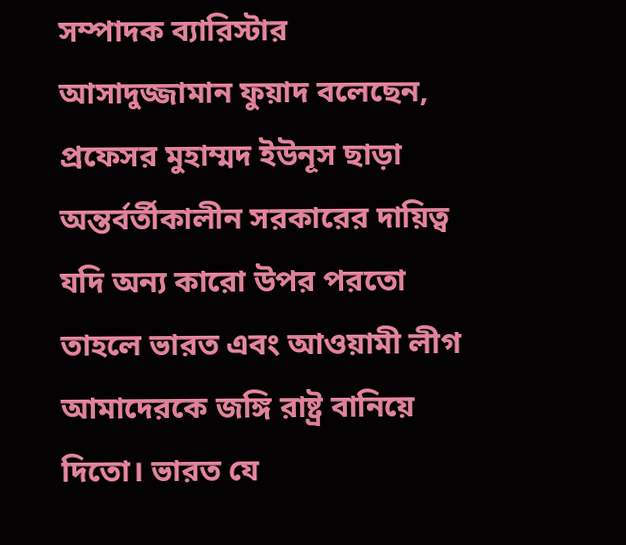সম্পাদক ব্যারিস্টার আসাদুজ্জামান ফুয়াদ বলেছেন, প্রফেসর মুহাম্মদ ইউনূস ছাড়া অন্তর্বর্তীকালীন সরকারের দায়িত্ব যদি অন্য কারো উপর পরতো তাহলে ভারত এবং আওয়ামী লীগ আমাদেরকে জঙ্গি রাষ্ট্র বানিয়ে দিতো। ভারত যে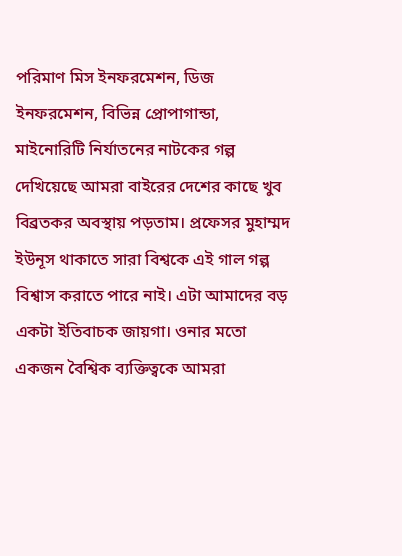পরিমাণ মিস ইনফরমেশন, ডিজ ইনফরমেশন, বিভিন্ন প্রোপাগান্ডা, মাইনোরিটি নির্যাতনের নাটকের গল্প দেখিয়েছে আমরা বাইরের দেশের কাছে খুব বিব্রতকর অবস্থায় পড়তাম। প্রফেসর মুহাম্মদ ইউনূস থাকাতে সারা বিশ্বকে এই গাল গল্প বিশ্বাস করাতে পারে নাই। এটা আমাদের বড় একটা ইতিবাচক জায়গা। ওনার মতো একজন বৈশ্বিক ব্যক্তিত্বকে আমরা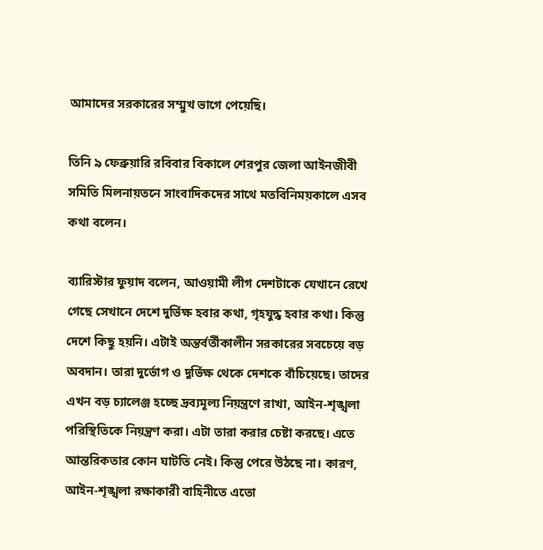আমাদের সরকারের সম্মুখ ভাগে পেয়েছি।

তিনি ৯ ফেব্রুয়ারি রবিবার বিকালে শেরপুর জেলা আইনজীবী সমিতি মিলনায়তনে সাংবাদিকদের সাথে মতবিনিময়কালে এসব কথা বলেন।

ব্যারিস্টার ফুয়াদ বলেন, আওয়ামী লীগ দেশটাকে যেখানে রেখে গেছে সেখানে দেশে দুর্ভিক্ষ হবার কথা, গৃহযুদ্ধ হবার কথা। কিন্তু দেশে কিছু হয়নি। এটাই অন্তর্বর্তীকালীন সরকারের সবচেয়ে বড় অবদান। তারা দুর্ভোগ ও দুর্ভিক্ষ থেকে দেশকে বাঁচিয়েছে। তাদের এখন বড় চ্যালেঞ্জ হচ্ছে দ্রব্যমূল্য নিয়ন্ত্রণে রাখা, আইন-শৃঙ্খলা পরিস্থিতিকে নিয়ন্ত্রণ করা। এটা তারা করার চেষ্টা করছে। এতে আন্তরিকতার কোন ঘাটতি নেই। কিন্তু পেরে উঠছে না। কারণ, আইন-শৃঙ্খলা রক্ষাকারী বাহিনীতে এতো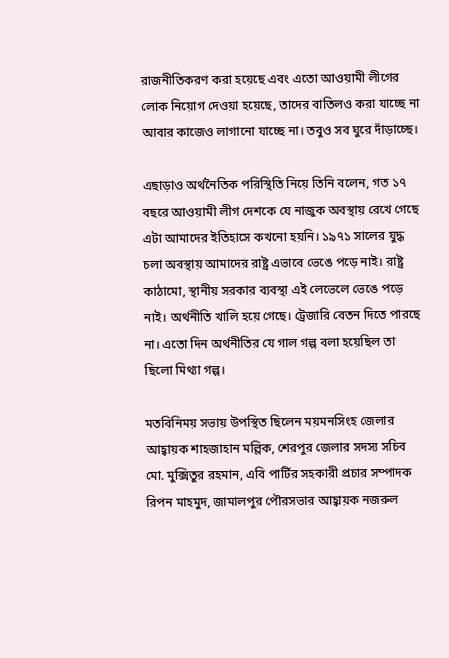রাজনীতিকরণ করা হয়েছে এবং এতো আওয়ামী লীগের লোক নিয়োগ দেওয়া হয়েছে, তাদের বাতিলও করা যাচ্ছে না আবার কাজেও লাগানো যাচ্ছে না। তবুও সব ঘুরে দাঁড়াচ্ছে।

এছাড়াও অর্থনৈতিক পরিস্থিতি নিয়ে তিনি বলেন, গত ১৭ বছরে আওয়ামী লীগ দেশকে যে নাজুক অবস্থায় রেখে গেছে এটা আমাদের ইতিহাসে কখনো হয়নি। ১৯৭১ সালের যুদ্ধ চলা অবস্থায় আমাদের রাষ্ট্র এভাবে ভেঙে পড়ে নাই। রাষ্ট্র কাঠামো, স্থানীয় সরকার ব্যবস্থা এই লেভেলে ভেঙে পড়ে নাই। অর্থনীতি খালি হয়ে গেছে। ট্রেজারি বেতন দিতে পারছে না। এতো দিন অর্থনীতির যে গাল গল্প বলা হয়েছিল তা ছিলো মিথ্যা গল্প।

মতবিনিময় সভায় উপস্থিত ছিলেন ময়মনসিংহ জেলার আহ্বায়ক শাহজাহান মল্লিক, শেরপুর জেলার সদস্য সচিব মো. মুক্সিতুর রহমান, এবি পার্টির সহকারী প্রচার সম্পাদক রিপন মাহমুদ, জামালপুর পৌরসভার আহ্বায়ক নজরুল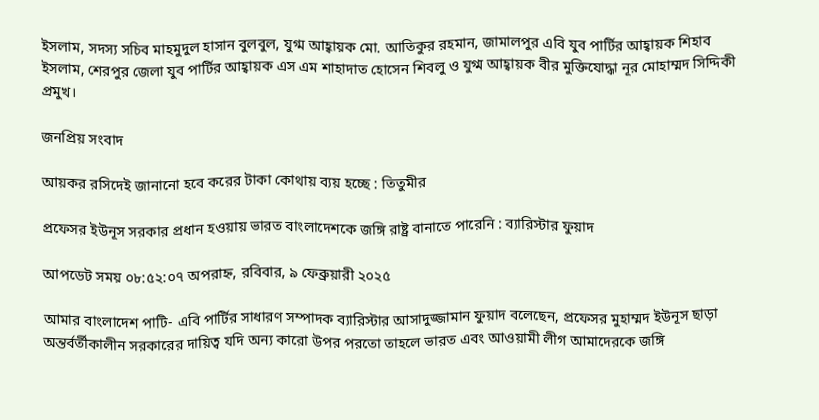ইসলাম, সদস্য সচিব মাহমুদুল হাসান বুলবুল, যুগ্ম আহ্বায়ক মো. আতিকুর রহমান, জামালপুর এবি যুব পার্টির আহ্বায়ক শিহাব ইসলাম, শেরপুর জেলা যুব পার্টির আহ্বায়ক এস এম শাহাদাত হোসেন শিবলু ও যুগ্ম আহ্বায়ক বীর মুক্তিযোদ্ধা নূর মোহাম্মদ সিদ্দিকী প্রমুখ।

জনপ্রিয় সংবাদ

আয়কর রসিদেই জানানো হবে করের টাকা কোথায় ব্যয় হচ্ছে : তিতুমীর

প্রফেসর ইউনূস সরকার প্রধান হওয়ায় ভারত বাংলাদেশকে জঙ্গি রাষ্ট্র বানাতে পারেনি : ব্যারিস্টার ফুয়াদ

আপডেট সময় ০৮:৫২:০৭ অপরাহ্ন, রবিবার, ৯ ফেব্রুয়ারী ২০২৫

আমার বাংলাদেশ পাটি- এবি পার্টির সাধারণ সম্পাদক ব্যারিস্টার আসাদুজ্জামান ফুয়াদ বলেছেন, প্রফেসর মুহাম্মদ ইউনূস ছাড়া অন্তর্বর্তীকালীন সরকারের দায়িত্ব যদি অন্য কারো উপর পরতো তাহলে ভারত এবং আওয়ামী লীগ আমাদেরকে জঙ্গি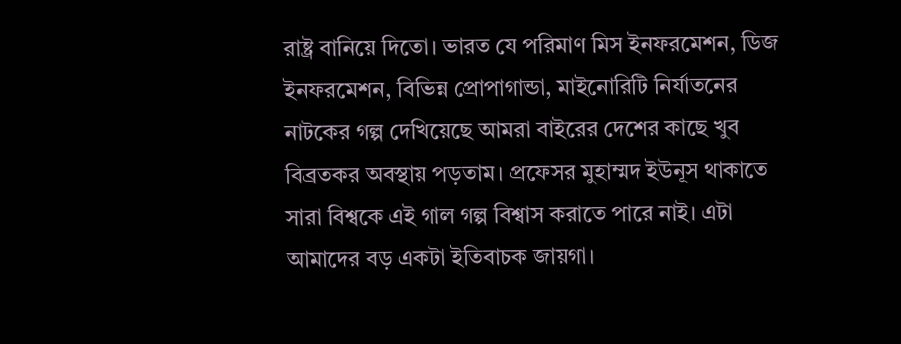রাষ্ট্র বানিয়ে দিতো। ভারত যে পরিমাণ মিস ইনফরমেশন, ডিজ ইনফরমেশন, বিভিন্ন প্রোপাগান্ডা, মাইনোরিটি নির্যাতনের নাটকের গল্প দেখিয়েছে আমরা বাইরের দেশের কাছে খুব বিব্রতকর অবস্থায় পড়তাম। প্রফেসর মুহাম্মদ ইউনূস থাকাতে সারা বিশ্বকে এই গাল গল্প বিশ্বাস করাতে পারে নাই। এটা আমাদের বড় একটা ইতিবাচক জায়গা।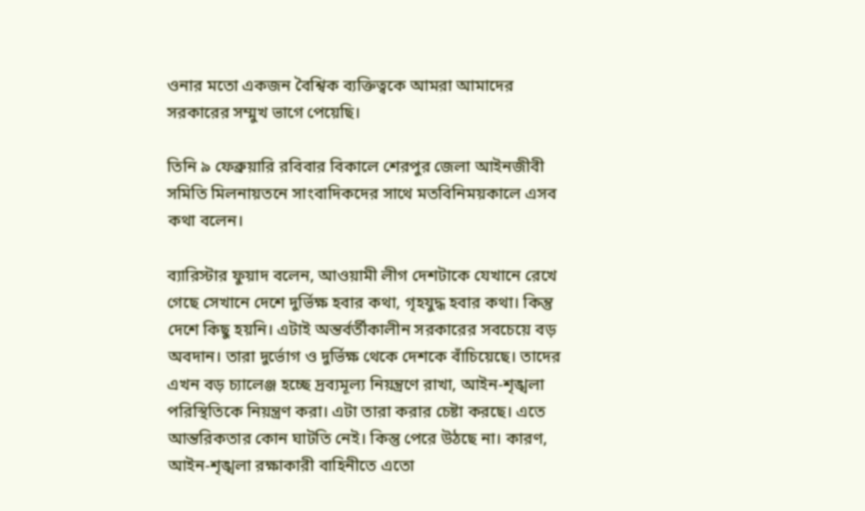ওনার মতো একজন বৈশ্বিক ব্যক্তিত্বকে আমরা আমাদের সরকারের সম্মুখ ভাগে পেয়েছি।

তিনি ৯ ফেব্রুয়ারি রবিবার বিকালে শেরপুর জেলা আইনজীবী সমিতি মিলনায়তনে সাংবাদিকদের সাথে মতবিনিময়কালে এসব কথা বলেন।

ব্যারিস্টার ফুয়াদ বলেন, আওয়ামী লীগ দেশটাকে যেখানে রেখে গেছে সেখানে দেশে দুর্ভিক্ষ হবার কথা, গৃহযুদ্ধ হবার কথা। কিন্তু দেশে কিছু হয়নি। এটাই অন্তর্বর্তীকালীন সরকারের সবচেয়ে বড় অবদান। তারা দুর্ভোগ ও দুর্ভিক্ষ থেকে দেশকে বাঁচিয়েছে। তাদের এখন বড় চ্যালেঞ্জ হচ্ছে দ্রব্যমূল্য নিয়ন্ত্রণে রাখা, আইন-শৃঙ্খলা পরিস্থিতিকে নিয়ন্ত্রণ করা। এটা তারা করার চেষ্টা করছে। এতে আন্তরিকতার কোন ঘাটতি নেই। কিন্তু পেরে উঠছে না। কারণ, আইন-শৃঙ্খলা রক্ষাকারী বাহিনীতে এতো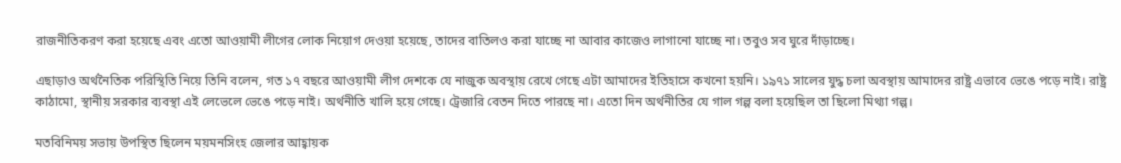রাজনীতিকরণ করা হয়েছে এবং এতো আওয়ামী লীগের লোক নিয়োগ দেওয়া হয়েছে, তাদের বাতিলও করা যাচ্ছে না আবার কাজেও লাগানো যাচ্ছে না। তবুও সব ঘুরে দাঁড়াচ্ছে।

এছাড়াও অর্থনৈতিক পরিস্থিতি নিয়ে তিনি বলেন, গত ১৭ বছরে আওয়ামী লীগ দেশকে যে নাজুক অবস্থায় রেখে গেছে এটা আমাদের ইতিহাসে কখনো হয়নি। ১৯৭১ সালের যুদ্ধ চলা অবস্থায় আমাদের রাষ্ট্র এভাবে ভেঙে পড়ে নাই। রাষ্ট্র কাঠামো, স্থানীয় সরকার ব্যবস্থা এই লেভেলে ভেঙে পড়ে নাই। অর্থনীতি খালি হয়ে গেছে। ট্রেজারি বেতন দিতে পারছে না। এতো দিন অর্থনীতির যে গাল গল্প বলা হয়েছিল তা ছিলো মিথ্যা গল্প।

মতবিনিময় সভায় উপস্থিত ছিলেন ময়মনসিংহ জেলার আহ্বায়ক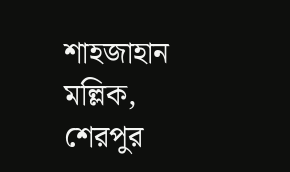শাহজাহান মল্লিক, শেরপুর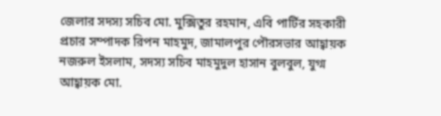জেলার সদস্য সচিব মো. মুক্সিতুর রহমান, এবি পার্টির সহকারী প্রচার সম্পাদক রিপন মাহমুদ, জামালপুর পৌরসভার আহ্বায়ক নজরুল ইসলাম, সদস্য সচিব মাহমুদুল হাসান বুলবুল, যুগ্ম আহ্বায়ক মো.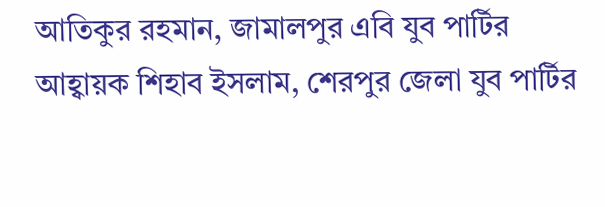আতিকুর রহমান, জামালপুর এবি যুব পার্টির আহ্বায়ক শিহাব ইসলাম, শেরপুর জেলা যুব পার্টির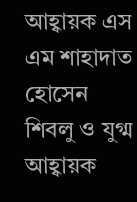আহ্বায়ক এস এম শাহাদাত হোসেন শিবলু ও যুগ্ম আহ্বায়ক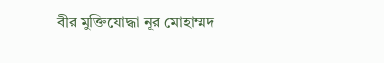বীর মুক্তিযোদ্ধা নূর মোহাম্মদ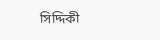সিদ্দিকী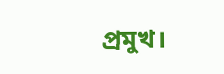প্রমুখ।